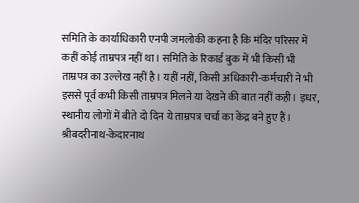समिति के कार्याधिकारी एनपी जमलोकी कहना है कि मंदिर परिसर में कहीं कोई ताम्रपत्र नहीं था। समिति के रिकार्ड बुक में भी किसी भी ताम्रपत्र का उल्लेख नहीं है। यहीं नहीं, किसी अधिकारी-कर्मचारी ने भी इससे पूर्व कभी किसी ताम्रपत्र मिलने या देखने की बात नहीं कही। इधर, स्थानीय लोगों में बीते दो दिन ये ताम्रपत्र चर्चा का केंद्र बने हुए हैं।
श्रीबदरीनाथ-केदारनाथ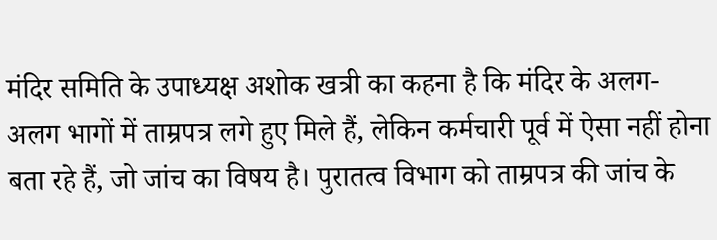मंदिर समिति के उपाध्यक्ष अशोक खत्री का कहना है कि मंदिर के अलग-अलग भागों में ताम्रपत्र लगे हुए मिले हैं, लेकिन कर्मचारी पूर्व में ऐसा नहीं होना बता रहे हैं, जो जांच का विषय है। पुरातत्व विभाग को ताम्रपत्र की जांच के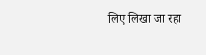लिए लिखा जा रहा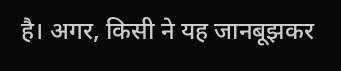है। अगर, किसी ने यह जानबूझकर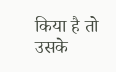किया है तो उसके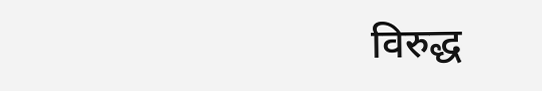विरुद्ध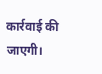कार्रवाई की जाएगी।